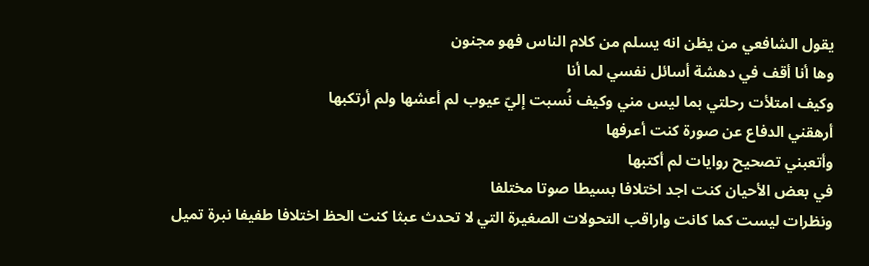يقول الشافعي من يظن انه يسلم من كلام الناس فهو مجنون
وها أنا أقف في دهشة أسائل نفسي لما أنا
وكيف امتلأت رحلتي بما ليس مني وكيف نُسبت إليّ عيوب لم أعشها ولم أرتكبها
أرهقني الدفاع عن صورة كنت أعرفها
وأتعبني تصحيح روايات لم أكتبها
في بعض الأحيان كنت اجد اختلافا بسيطا صوتا مختلفا
ونظرات ليست كما كانت واراقب التحولات الصغيرة التي لا تحدث عبثا كنت الحظ اختلافا طفيفا نبرة تميل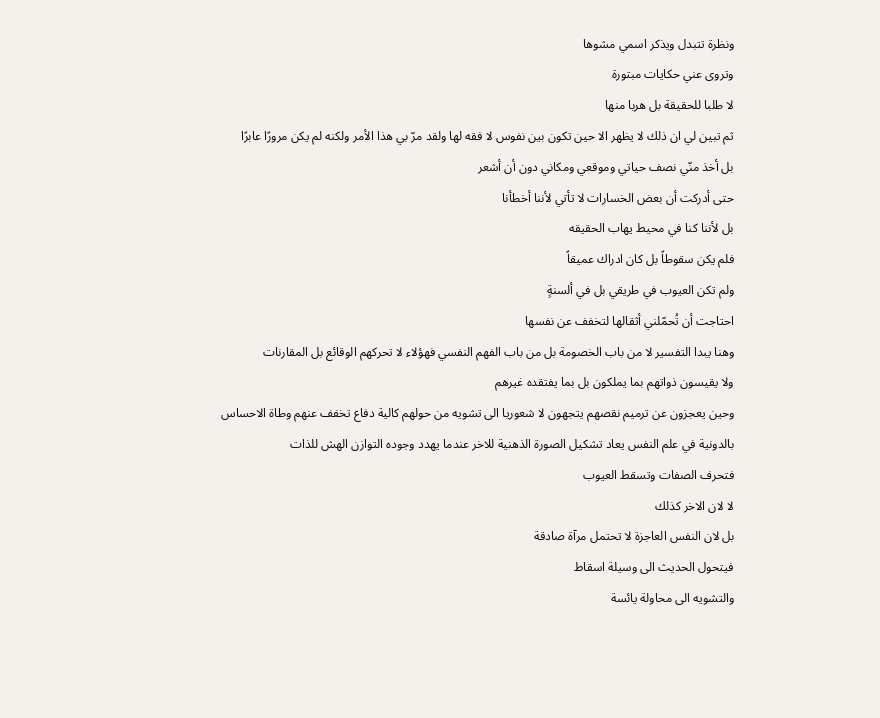ونظرة تتبدل ويذكر اسمي مشوها
وتروى عني حكايات مبتورة
لا طلبا للحقيقة بل هربا منها
ثم تبين لي ان ذلك لا يظهر الا حين تكون بين نفوس لا فقه لها ولقد مرّ بي هذا الأمر ولكنه لم يكن مرورًا عابرًا
بل أخذ منّي نصف حياتي وموقعي ومكاني دون أن أشعر
حتى أدركت أن بعض الخسارات لا تأتي لأننا أخطأنا
بل لأننا كنا في محيط يهاب الحقيقه
فلم يكن سقوطاً بل كان ادراك عميقاً
ولم تكن العيوب في طريقي بل في ألسنةٍ
احتاجت أن تُحمّلني أثقالها لتخفف عن نفسها
وهنا يبدا التفسير لا من باب الخصومة بل من باب الفهم النفسي فهؤلاء لا تحركهم الوقائع بل المقارنات
ولا يقيسون ذواتهم بما يملكون بل بما يفتقده غيرهم
وحين يعجزون عن ترميم نقصهم يتجهون لا شعوريا الى تشويه من حولهم كالية دفاع تخفف عنهم وطاة الاحساس بالدونية في علم النفس يعاد تشكيل الصورة الذهنية للاخر عندما يهدد وجوده التوازن الهش للذات
فتحرف الصفات وتسقط العيوب
لا لان الاخر كذلك
بل لان النفس العاجزة لا تحتمل مرآة صادقة
فيتحول الحديث الى وسيلة اسقاط
والتشويه الى محاولة يائسة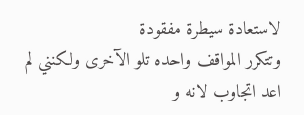لاستعادة سيطرة مفقودة
وتتكرر المواقف واحده تلو الآخرى ولكنني لم اعد اتجاوب لانه و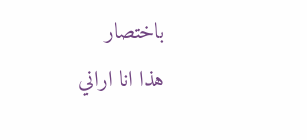باختصار
هذا انا اراني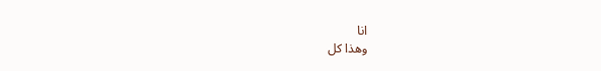انا
وهذا كل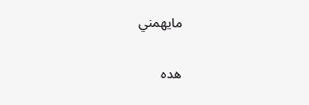مايهمني


هده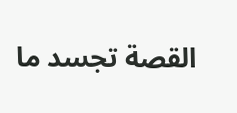القصة تجسد ما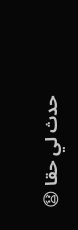حدث لي حقا 😧